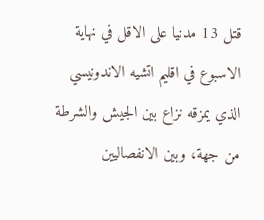قتل 13 مدنيا على الاقل في نهاية الاسبوع في اقليم اتشيه الاندونيسي الذي يمزقه نزاع بين الجيش والشرطة من جهة، وبين الانفصاليين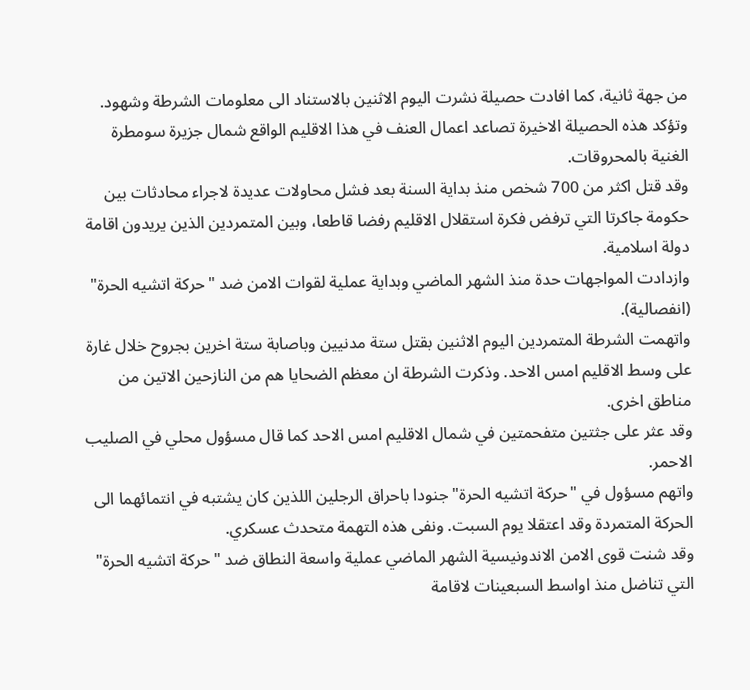من جهة ثانية، كما افادت حصيلة نشرت اليوم الاثنين بالاستناد الى معلومات الشرطة وشهود.
وتؤكد هذه الحصيلة الاخيرة تصاعد اعمال العنف في هذا الاقليم الواقع شمال جزيرة سومطرة الغنية بالمحروقات.
وقد قتل اكثر من 700 شخص منذ بداية السنة بعد فشل محاولات عديدة لاجراء محادثات بين حكومة جاكرتا التي ترفض فكرة استقلال الاقليم رفضا قاطعا، وبين المتمردين الذين يريدون اقامة دولة اسلامية.
وازدادت المواجهات حدة منذ الشهر الماضي وبداية عملية لقوات الامن ضد "حركة اتشيه الحرة" (انفصالية).
واتهمت الشرطة المتمردين اليوم الاثنين بقتل ستة مدنيين وباصابة ستة اخرين بجروح خلال غارة على وسط الاقليم امس الاحد. وذكرت الشرطة ان معظم الضحايا هم من النازحين الاتين من مناطق اخرى.
وقد عثر على جثتين متفحمتين في شمال الاقليم امس الاحد كما قال مسؤول محلي في الصليب الاحمر.
واتهم مسؤول في "حركة اتشيه الحرة" جنودا باحراق الرجلين اللذين كان يشتبه في انتمائهما الى الحركة المتمردة وقد اعتقلا يوم السبت. ونفى هذه التهمة متحدث عسكري.
وقد شنت قوى الامن الاندونيسية الشهر الماضي عملية واسعة النطاق ضد "حركة اتشيه الحرة" التي تناضل منذ اواسط السبعينات لاقامة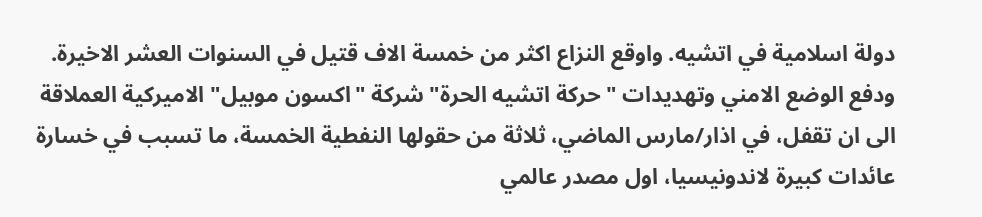دولة اسلامية في اتشيه. واوقع النزاع اكثر من خمسة الاف قتيل في السنوات العشر الاخيرة.
ودفع الوضع الامني وتهديدات "حركة اتشيه الحرة" شركة "اكسون موبيل" الاميركية العملاقة الى ان تقفل، في اذار/مارس الماضي، ثلاثة من حقولها النفطية الخمسة، ما تسبب في خسارة عائدات كبيرة لاندونيسيا، اول مصدر عالمي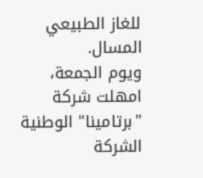للغاز الطبيعي المسال.
ويوم الجمعة، امهلت شركة "برتامينا" الوطنية الشركة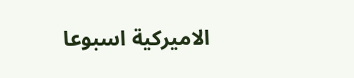الاميركية اسبوعا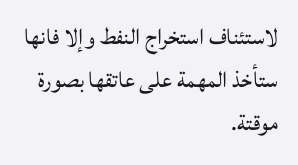لاستئناف استخراج النفط وإلا فانها ستأخذ المهمة على عاتقها بصورة موقتة.